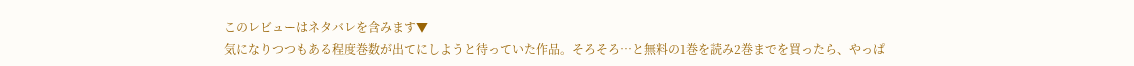このレビューはネタバレを含みます▼
気になりつつもある程度巻数が出てにしようと待っていた作品。そろそろ…と無料の1巻を読み2巻までを買ったら、やっぱ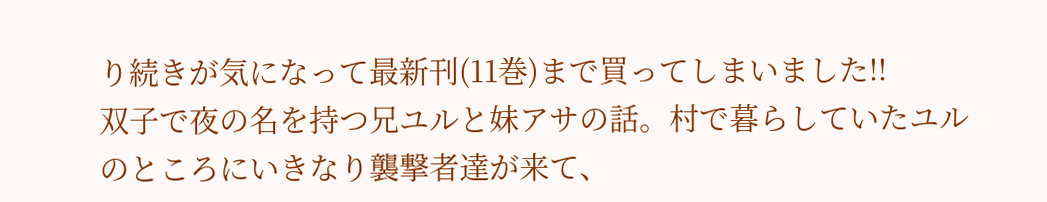り続きが気になって最新刊(11巻)まで買ってしまいました!!
双子で夜の名を持つ兄ユルと妹アサの話。村で暮らしていたユルのところにいきなり襲撃者達が来て、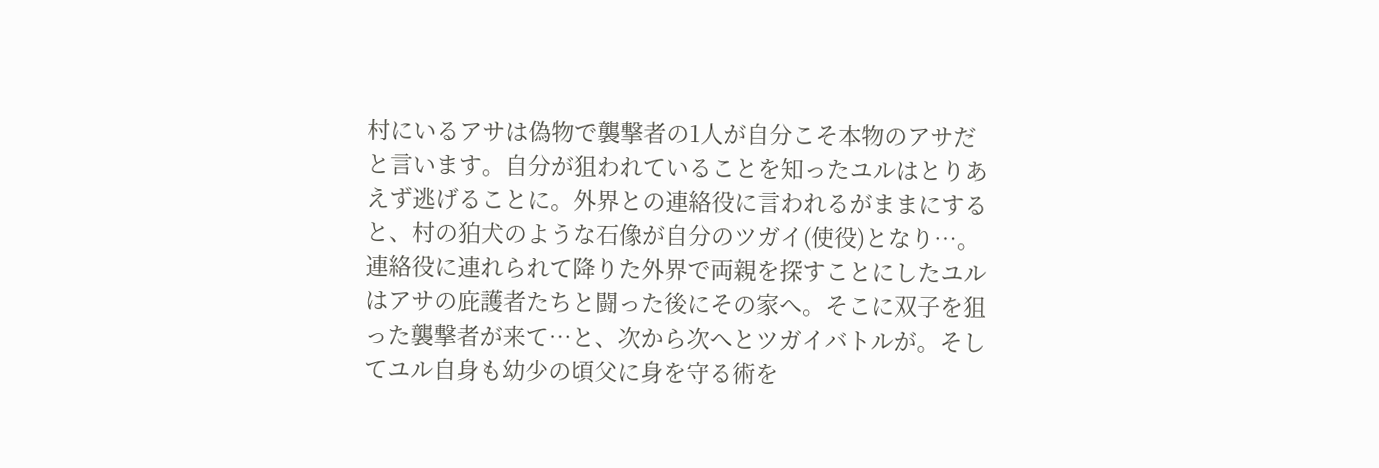村にいるアサは偽物で襲撃者の1人が自分こそ本物のアサだと言います。自分が狙われていることを知ったユルはとりあえず逃げることに。外界との連絡役に言われるがままにすると、村の狛犬のような石像が自分のツガイ(使役)となり…。
連絡役に連れられて降りた外界で両親を探すことにしたユルはアサの庇護者たちと闘った後にその家へ。そこに双子を狙った襲撃者が来て…と、次から次へとツガイバトルが。そしてユル自身も幼少の頃父に身を守る術を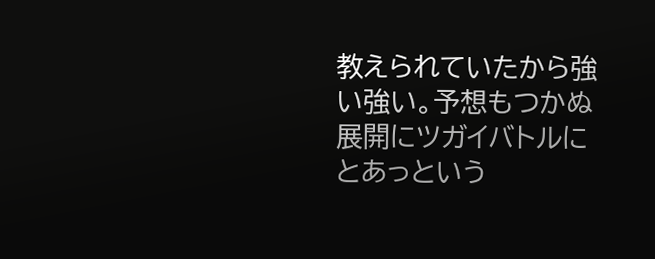教えられていたから強い強い。予想もつかぬ展開にツガイバトルにとあっという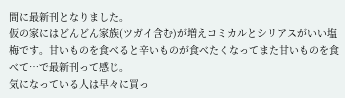間に最新刊となりました。
仮の家にはどんどん家族(ツガイ含む)が増えコミカルとシリアスがいい塩梅です。甘いものを食べると辛いものが食べたくなってまた甘いものを食べて…で最新刊って感じ。
気になっている人は早々に買っ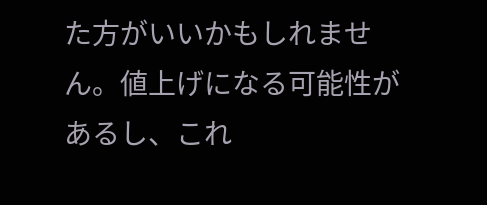た方がいいかもしれません。値上げになる可能性があるし、これ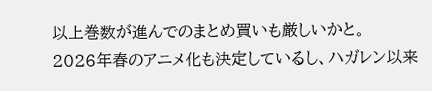以上巻数が進んでのまとめ買いも厳しいかと。
2026年春のアニメ化も決定しているし、ハガレン以来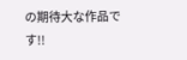の期待大な作品です!!